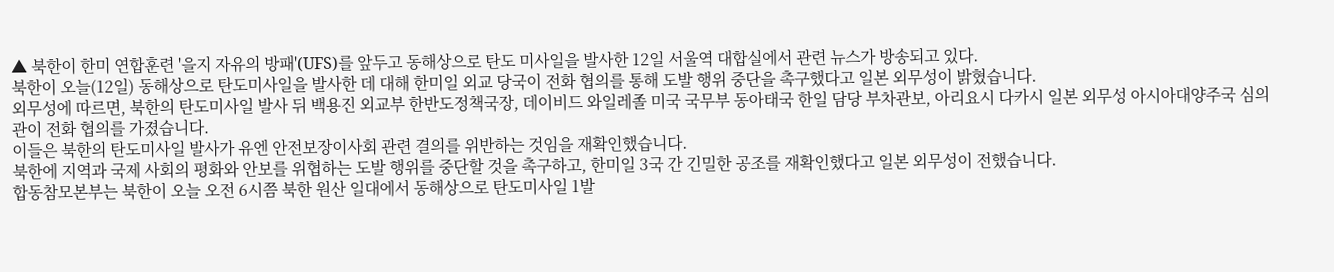▲ 북한이 한미 연합훈련 '을지 자유의 방패'(UFS)를 앞두고 동해상으로 탄도 미사일을 발사한 12일 서울역 대합실에서 관련 뉴스가 방송되고 있다.
북한이 오늘(12일) 동해상으로 탄도미사일을 발사한 데 대해 한미일 외교 당국이 전화 협의를 통해 도발 행위 중단을 촉구했다고 일본 외무성이 밝혔습니다.
외무성에 따르면, 북한의 탄도미사일 발사 뒤 백용진 외교부 한반도정책국장, 데이비드 와일레졸 미국 국무부 동아태국 한일 담당 부차관보, 아리요시 다카시 일본 외무성 아시아대양주국 심의관이 전화 협의를 가졌습니다.
이들은 북한의 탄도미사일 발사가 유엔 안전보장이사회 관련 결의를 위반하는 것임을 재확인했습니다.
북한에 지역과 국제 사회의 평화와 안보를 위협하는 도발 행위를 중단할 것을 촉구하고, 한미일 3국 간 긴밀한 공조를 재확인했다고 일본 외무성이 전했습니다.
합동참모본부는 북한이 오늘 오전 6시쯤 북한 원산 일대에서 동해상으로 탄도미사일 1발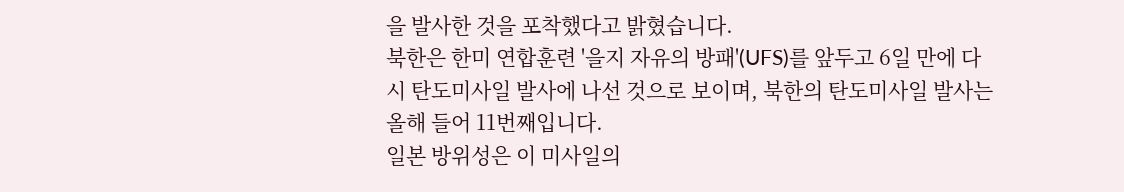을 발사한 것을 포착했다고 밝혔습니다.
북한은 한미 연합훈련 '을지 자유의 방패'(UFS)를 앞두고 6일 만에 다시 탄도미사일 발사에 나선 것으로 보이며, 북한의 탄도미사일 발사는 올해 들어 11번째입니다.
일본 방위성은 이 미사일의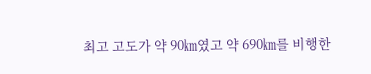최고 고도가 약 90㎞였고 약 690㎞를 비행한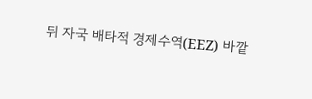뒤 자국 배타적 경제수역(EEZ) 바깥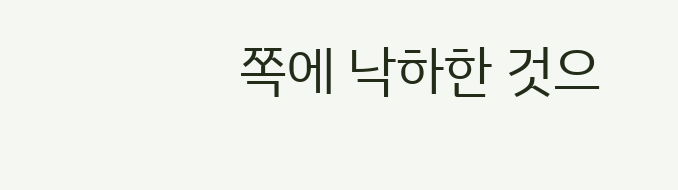쪽에 낙하한 것으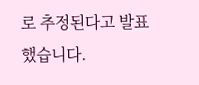로 추정된다고 발표했습니다.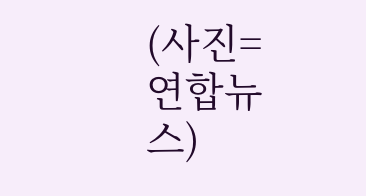(사진=연합뉴스)